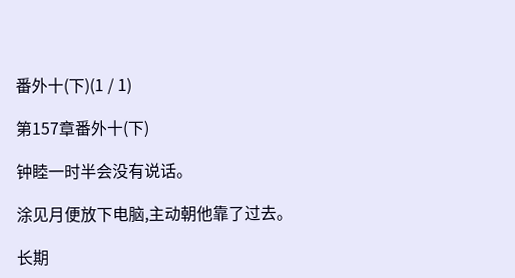番外十(下)(1 / 1)

第157章番外十(下)

钟睦一时半会没有说话。

涂见月便放下电脑,主动朝他靠了过去。

长期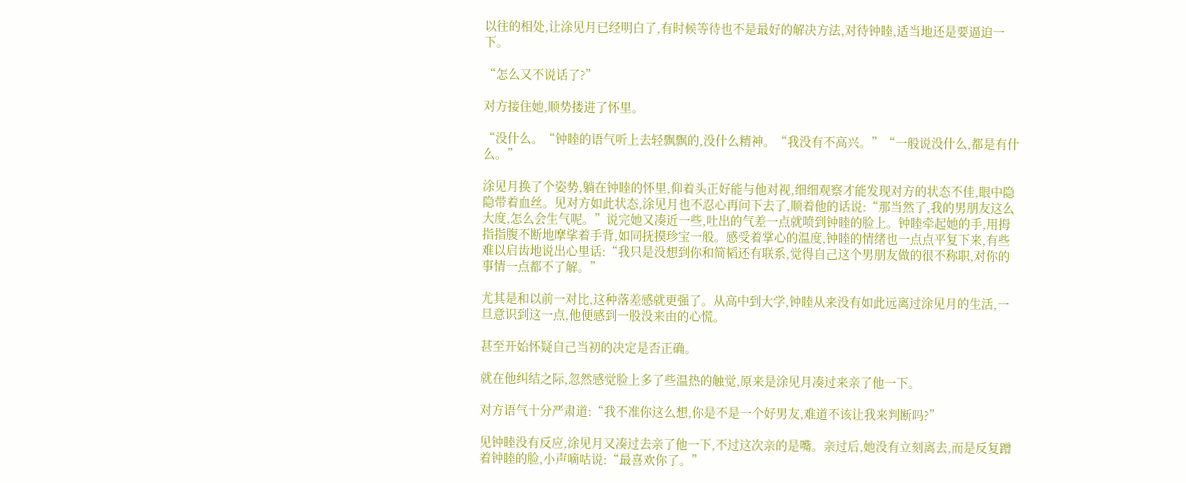以往的相处,让涂见月已经明白了,有时候等待也不是最好的解决方法,对待钟睦,适当地还是要逼迫一下。

“怎么又不说话了?”

对方接住她,顺势搂进了怀里。

“没什么。“钟睦的语气听上去轻飘飘的,没什么精神。“我没有不高兴。”“一般说没什么,都是有什么。”

涂见月换了个姿势,躺在钟睦的怀里,仰着头正好能与他对视,细细观察才能发现对方的状态不佳,眼中隐隐带着血丝。见对方如此状态,涂见月也不忍心再问下去了,顺着他的话说:“那当然了,我的男朋友这么大度,怎么会生气呢。”说完她又凑近一些,吐出的气差一点就喷到钟睦的脸上。钟睦牵起她的手,用拇指指腹不断地摩挲着手背,如同抚摸珍宝一般。感受着掌心的温度,钟睦的情绪也一点点平复下来,有些难以启齿地说出心里话:“我只是没想到你和简韬还有联系,觉得自己这个男朋友做的很不称职,对你的事情一点都不了解。”

尤其是和以前一对比,这种落差感就更强了。从高中到大学,钟睦从来没有如此远离过涂见月的生活,一旦意识到这一点,他便感到一股没来由的心慌。

甚至开始怀疑自己当初的决定是否正确。

就在他纠结之际,忽然感觉脸上多了些温热的触觉,原来是涂见月凑过来亲了他一下。

对方语气十分严肃道:“我不准你这么想,你是不是一个好男友,难道不该让我来判断吗?”

见钟睦没有反应,涂见月又凑过去亲了他一下,不过这次亲的是嘴。亲过后,她没有立刻离去,而是反复蹭着钟睦的脸,小声嘀咕说:“最喜欢你了。”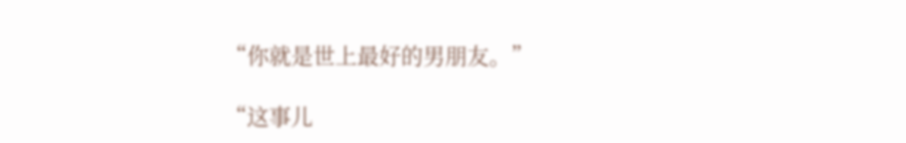“你就是世上最好的男朋友。”

“这事儿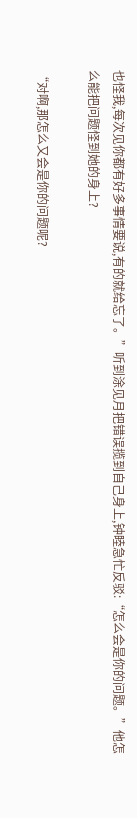也怪我,每次见你都有好多事情要说,有的就给忘了。”听到涂见月把错误揽到自己身上,钟睦急忙反驳:“怎么会是你的问题。”他怎么能把问题怪到她的身上?

“对啊,那怎么又会是你的问题呢?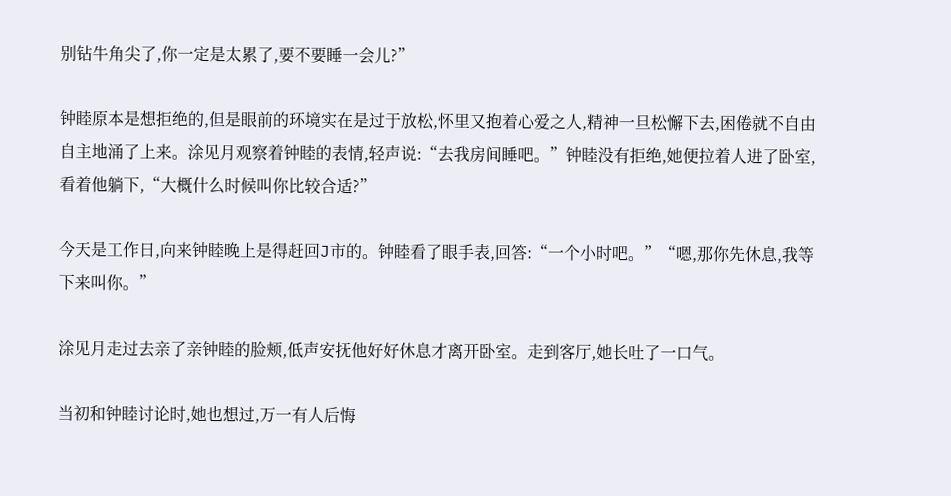别钻牛角尖了,你一定是太累了,要不要睡一会儿?”

钟睦原本是想拒绝的,但是眼前的环境实在是过于放松,怀里又抱着心爱之人,精神一旦松懈下去,困倦就不自由自主地涌了上来。涂见月观察着钟睦的表情,轻声说:“去我房间睡吧。”钟睦没有拒绝,她便拉着人进了卧室,看着他躺下,“大概什么时候叫你比较合适?”

今天是工作日,向来钟睦晚上是得赶回J市的。钟睦看了眼手表,回答:“一个小时吧。”“嗯,那你先休息,我等下来叫你。”

涂见月走过去亲了亲钟睦的脸颊,低声安抚他好好休息才离开卧室。走到客厅,她长吐了一口气。

当初和钟睦讨论时,她也想过,万一有人后悔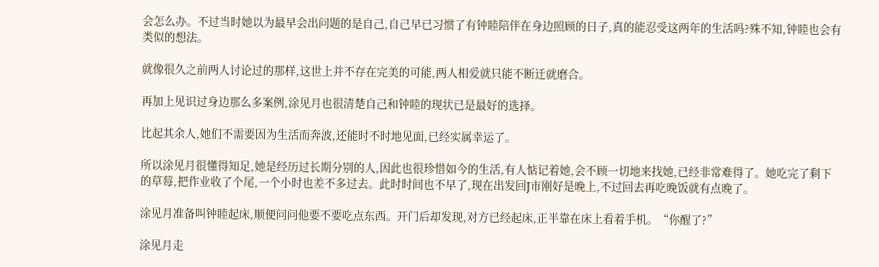会怎么办。不过当时她以为最早会出问题的是自己,自己早已习惯了有钟睦陪伴在身边照顾的日子,真的能忍受这两年的生活吗?殊不知,钟睦也会有类似的想法。

就像很久之前两人讨论过的那样,这世上并不存在完美的可能,两人相爱就只能不断迁就磨合。

再加上见识过身边那么多案例,涂见月也很清楚自己和钟睦的现状已是最好的选择。

比起其余人,她们不需要因为生活而奔波,还能时不时地见面,已经实属幸运了。

所以涂见月很懂得知足,她是经历过长期分别的人,因此也很珍惜如今的生活,有人惦记着她,会不顾一切地来找她,已经非常难得了。她吃完了剩下的草莓,把作业收了个尾,一个小时也差不多过去。此时时间也不早了,现在出发回J市刚好是晚上,不过回去再吃晚饭就有点晚了。

涂见月准备叫钟睦起床,顺便问问他要不要吃点东西。开门后却发现,对方已经起床,正半靠在床上看着手机。“你醒了?”

涂见月走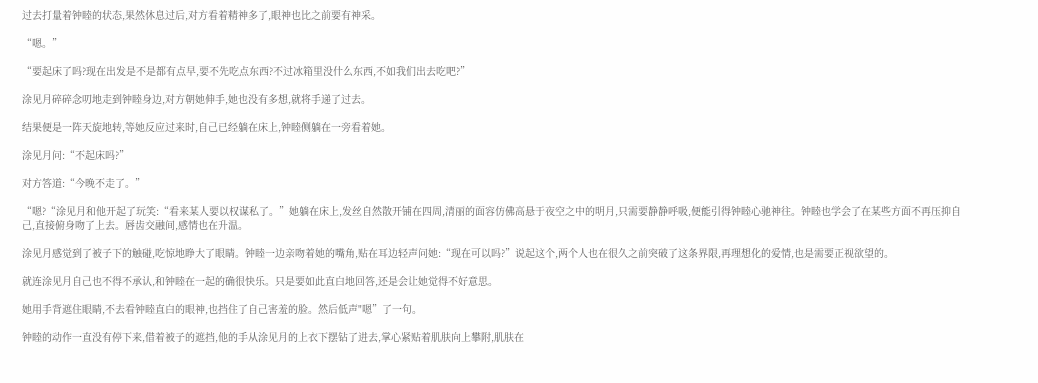过去打量着钟睦的状态,果然休息过后,对方看着精神多了,眼神也比之前要有神采。

“嗯。”

“要起床了吗?现在出发是不是都有点早,要不先吃点东西?不过冰箱里没什么东西,不如我们出去吃吧?”

涂见月碎碎念叨地走到钟睦身边,对方朝她伸手,她也没有多想,就将手递了过去。

结果便是一阵天旋地转,等她反应过来时,自己已经躺在床上,钟睦侧躺在一旁看着她。

涂见月问:“不起床吗?”

对方答道:“今晚不走了。”

“嗯?“涂见月和他开起了玩笑:“看来某人要以权谋私了。”她躺在床上,发丝自然散开铺在四周,清丽的面容仿佛高悬于夜空之中的明月,只需要静静呼吸,便能引得钟睦心驰神往。钟睦也学会了在某些方面不再压抑自己,直接俯身吻了上去。唇齿交融间,感情也在升温。

涂见月感觉到了被子下的触碰,吃惊地睁大了眼睛。钟睦一边亲吻着她的嘴角,贴在耳边轻声问她:“现在可以吗?”说起这个,两个人也在很久之前突破了这条界限,再理想化的爱情,也是需要正视欲望的。

就连涂见月自己也不得不承认,和钟睦在一起的确很快乐。只是要如此直白地回答,还是会让她觉得不好意思。

她用手背遮住眼睛,不去看钟睦直白的眼神,也挡住了自己害羞的脸。然后低声"嗯”了一句。

钟睦的动作一直没有停下来,借着被子的遮挡,他的手从涂见月的上衣下摆钻了进去,掌心紧贴着肌肤向上攀附,肌肤在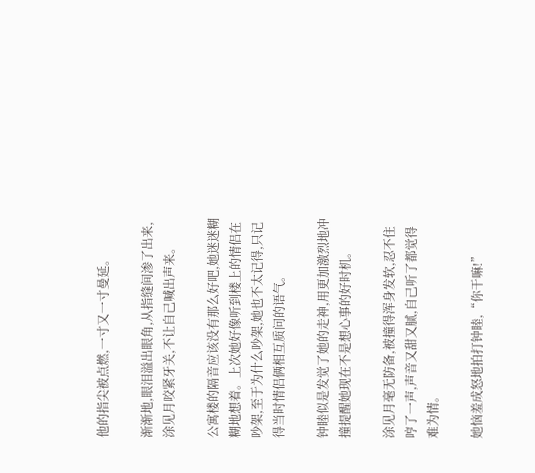他的指尖被点燃,一寸又一寸曼延。

渐渐地,眼泪溢出眼角,从指缝间渗了出来,涂见月咬紧牙关,不让自己喊出声来。

公寓楼的隔音应该没有那么好吧,她迷迷糊糊地想着。上次她好像听到楼上的情侣在吵架,至于为什么吵架,她也不太记得,只记得当时情侣俩相互质问的语气。

钟睦似是发觉了她的走神,用更加激烈地冲撞提醒她现在不是想心事的好时机。

涂见月毫无防备,被撞得浑身发软,忍不住哼了一声,声音又甜又腻,自己听了都觉得难为情。

她恼羞成怒地拍打钟睦,“你干嘛!”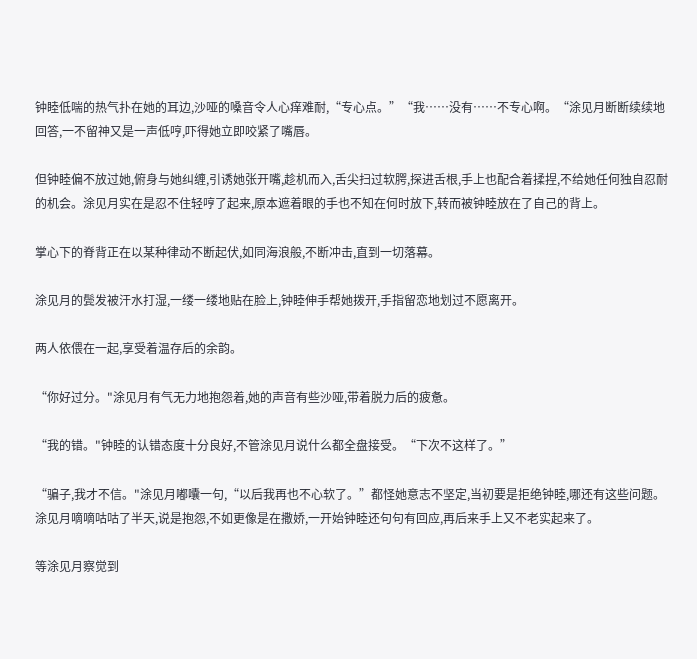钟睦低喘的热气扑在她的耳边,沙哑的嗓音令人心痒难耐,“专心点。”“我……没有……不专心啊。“涂见月断断续续地回答,一不留神又是一声低哼,吓得她立即咬紧了嘴唇。

但钟睦偏不放过她,俯身与她纠缠,引诱她张开嘴,趁机而入,舌尖扫过软腭,探进舌根,手上也配合着揉捏,不给她任何独自忍耐的机会。涂见月实在是忍不住轻哼了起来,原本遮着眼的手也不知在何时放下,转而被钟睦放在了自己的背上。

掌心下的脊背正在以某种律动不断起伏,如同海浪般,不断冲击,直到一切落幕。

涂见月的鬓发被汗水打湿,一缕一缕地贴在脸上,钟睦伸手帮她拨开,手指留恋地划过不愿离开。

两人依偎在一起,享受着温存后的余韵。

“你好过分。"涂见月有气无力地抱怨着,她的声音有些沙哑,带着脱力后的疲惫。

“我的错。"钟睦的认错态度十分良好,不管涂见月说什么都全盘接受。“下次不这样了。”

“骗子,我才不信。"涂见月嘟囔一句,“以后我再也不心软了。”都怪她意志不坚定,当初要是拒绝钟睦,哪还有这些问题。涂见月嘀嘀咕咕了半天,说是抱怨,不如更像是在撒娇,一开始钟睦还句句有回应,再后来手上又不老实起来了。

等涂见月察觉到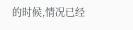的时候,情况已经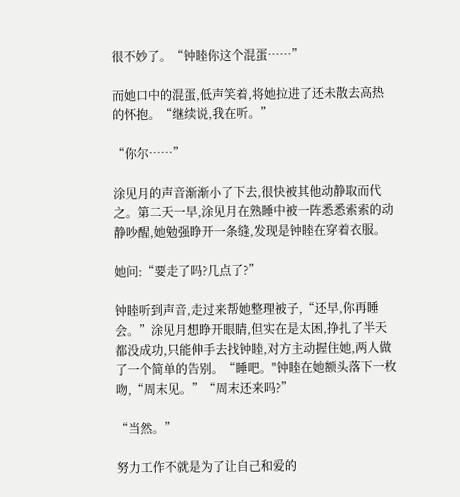很不妙了。“钟睦你这个混蛋……”

而她口中的混蛋,低声笑着,将她拉进了还未散去高热的怀抱。“继续说,我在听。”

“你尔……”

涂见月的声音渐渐小了下去,很快被其他动静取而代之。第二天一早,涂见月在熟睡中被一阵悉悉索索的动静吵醒,她勉强睁开一条缝,发现是钟睦在穿着衣服。

她问:“要走了吗?几点了?”

钟睦听到声音,走过来帮她整理被子,“还早,你再睡会。”涂见月想睁开眼睛,但实在是太困,挣扎了半天都没成功,只能伸手去找钟睦,对方主动握住她,两人做了一个简单的告别。“睡吧。"钟睦在她额头落下一枚吻,“周末见。”“周末还来吗?”

“当然。”

努力工作不就是为了让自己和爱的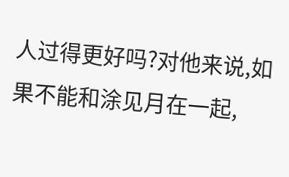人过得更好吗?对他来说,如果不能和涂见月在一起,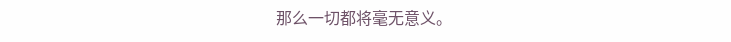那么一切都将毫无意义。